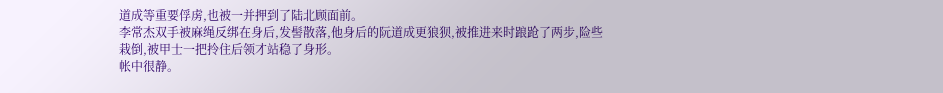道成等重要俘虏,也被一并押到了陆北顾面前。
李常杰双手被麻绳反绑在身后,发髻散落,他身后的阮道成更狼狈,被推进来时踉跄了两步,险些栽倒,被甲士一把拎住后领才站稳了身形。
帐中很静。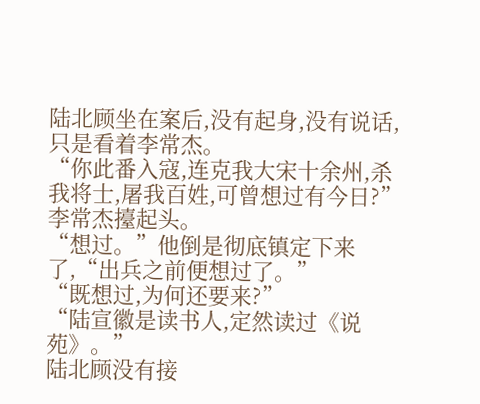陆北顾坐在案后,没有起身,没有说话,只是看着李常杰。
“你此番入寇,连克我大宋十余州,杀我将士,屠我百姓,可曾想过有今日?”
李常杰擡起头。
“想过。”他倒是彻底镇定下来了,“出兵之前便想过了。”
“既想过,为何还要来?”
“陆宣徽是读书人,定然读过《说苑》。”
陆北顾没有接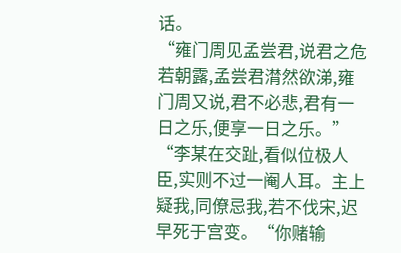话。
“雍门周见孟尝君,说君之危若朝露,孟尝君潸然欲涕,雍门周又说,君不必悲,君有一日之乐,便享一日之乐。”
“李某在交趾,看似位极人臣,实则不过一阉人耳。主上疑我,同僚忌我,若不伐宋,迟早死于宫变。“你赌输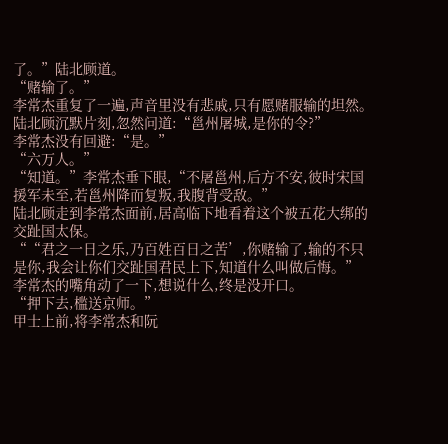了。”陆北顾道。
“赌输了。”
李常杰重复了一遍,声音里没有悲戚,只有愿赌服输的坦然。
陆北顾沉默片刻,忽然问道:“邕州屠城,是你的令?”
李常杰没有回避:“是。”
“六万人。”
“知道。”李常杰垂下眼,“不屠邕州,后方不安,彼时宋国援军未至,若邕州降而复叛,我腹背受敌。”
陆北顾走到李常杰面前,居高临下地看着这个被五花大绑的交趾国太保。
““君之一日之乐,乃百姓百日之苦’,你赌输了,输的不只是你,我会让你们交趾国君民上下,知道什么叫做后悔。”
李常杰的嘴角动了一下,想说什么,终是没开口。
“押下去,槛送京师。”
甲士上前,将李常杰和阮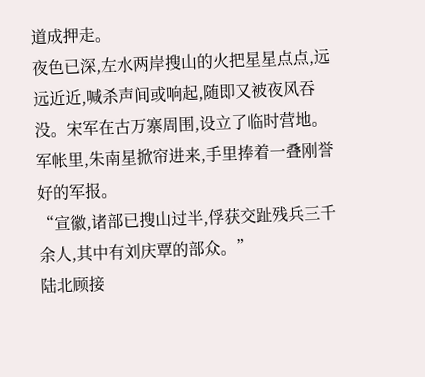道成押走。
夜色已深,左水两岸搜山的火把星星点点,远远近近,喊杀声间或响起,随即又被夜风吞没。宋军在古万寨周围,设立了临时营地。
军帐里,朱南星掀帘进来,手里捧着一叠刚誉好的军报。
“宣徽,诸部已搜山过半,俘获交趾残兵三千余人,其中有刘庆覃的部众。”
陆北顾接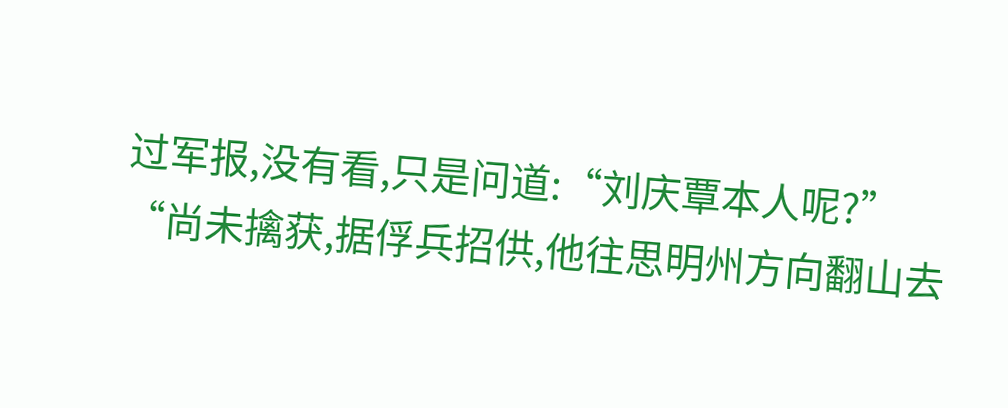过军报,没有看,只是问道:“刘庆覃本人呢?”
“尚未擒获,据俘兵招供,他往思明州方向翻山去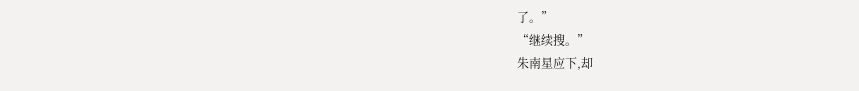了。”
“继续搜。”
朱南星应下,却